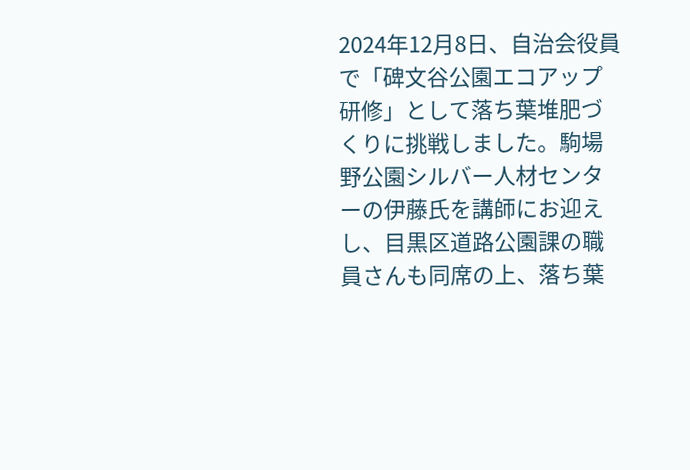2024年12月8日、自治会役員で「碑文谷公園エコアップ研修」として落ち葉堆肥づくりに挑戦しました。駒場野公園シルバー人材センターの伊藤氏を講師にお迎えし、目黒区道路公園課の職員さんも同席の上、落ち葉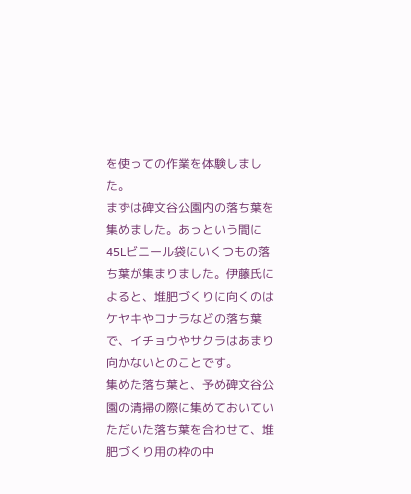を使っての作業を体験しました。
まずは碑文谷公園内の落ち葉を集めました。あっという間に45Lビニール袋にいくつもの落ち葉が集まりました。伊藤氏によると、堆肥づくりに向くのはケヤキやコナラなどの落ち葉で、イチョウやサクラはあまり向かないとのことです。
集めた落ち葉と、予め碑文谷公園の清掃の際に集めておいていただいた落ち葉を合わせて、堆肥づくり用の枠の中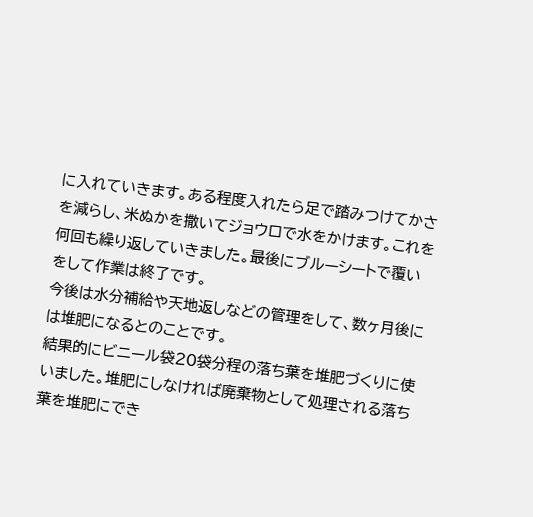に入れていきます。ある程度入れたら足で踏みつけてかさを減らし、米ぬかを撒いてジョウロで水をかけます。これを何回も繰り返していきました。最後にブルーシートで覆いをして作業は終了です。
今後は水分補給や天地返しなどの管理をして、数ヶ月後には堆肥になるとのことです。
結果的にビニール袋20袋分程の落ち葉を堆肥づくりに使いました。堆肥にしなければ廃棄物として処理される落ち葉を堆肥にでき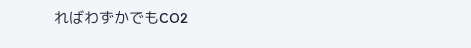ればわずかでもCO2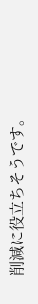削減に役立ちそうです。